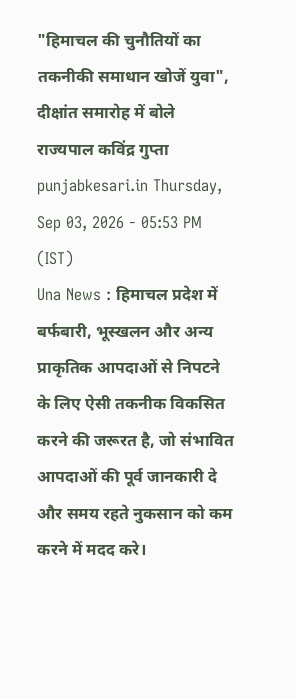"हिमाचल की चुनौतियों का तकनीकी समाधान खोजें युवा", दीक्षांत समारोह में बोले राज्यपाल कविंद्र गुप्ता
punjabkesari.in Thursday, Sep 03, 2026 - 05:53 PM (IST)
Una News : हिमाचल प्रदेश में बर्फबारी, भूस्खलन और अन्य प्राकृतिक आपदाओं से निपटने के लिए ऐसी तकनीक विकसित करने की जरूरत है, जो संभावित आपदाओं की पूर्व जानकारी दे और समय रहते नुकसान को कम करने में मदद करे।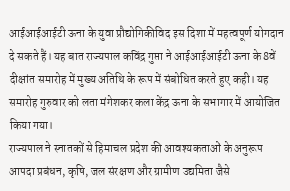आईआईआईटी ऊना के युवा प्रौद्योगिकीविद इस दिशा में महत्वपूर्ण योगदान दे सकते हैं। यह बात राज्यपाल कविंद्र गुप्ता ने आईआईआईटी ऊना के 8वें दीक्षांत समारोह में मुख्य अतिथि के रूप में संबोधित करते हुए कही। यह समारोह गुरुवार को लता मंगेशकर कला केंद्र ऊना के सभागार में आयोजित किया गया।
राज्यपाल ने स्नातकों से हिमाचल प्रदेश की आवश्यकताओं के अनुरूप आपदा प्रबंधन, कृषि, जल संरक्षण और ग्रामीण उद्यमिता जैसे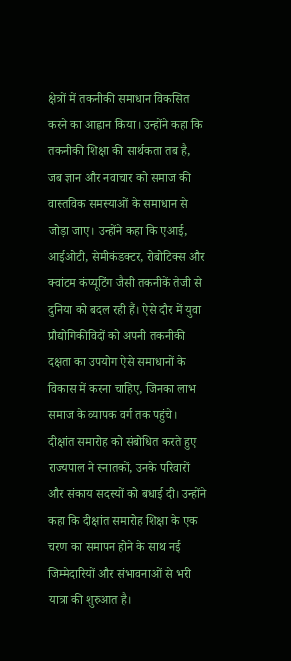क्षेत्रों में तकनीकी समाधान विकसित करने का आह्वान किया। उन्होंने कहा कि तकनीकी शिक्षा की सार्थकता तब है, जब ज्ञान और नवाचार को समाज की वास्तविक समस्याओं के समाधान से जोड़ा जाए। उन्होंने कहा कि एआई, आईओटी, सेमीकंडक्टर, रोबोटिक्स और क्वांटम कंप्यूटिंग जैसी तकनीकें तेजी से दुनिया को बदल रही हैं। ऐसे दौर में युवा प्रौद्योगिकीविदों को अपनी तकनीकी दक्षता का उपयोग ऐसे समाधानों के विकास में करना चाहिए, जिनका लाभ समाज के व्यापक वर्ग तक पहुंचे।
दीक्षांत समारोह को संबोधित करते हुए राज्यपाल ने स्नातकों, उनके परिवारों और संकाय सदस्यों को बधाई दी। उन्होंने कहा कि दीक्षांत समारोह शिक्षा के एक चरण का समापन होने के साथ नई जिम्मेदारियों और संभावनाओं से भरी यात्रा की शुरुआत है।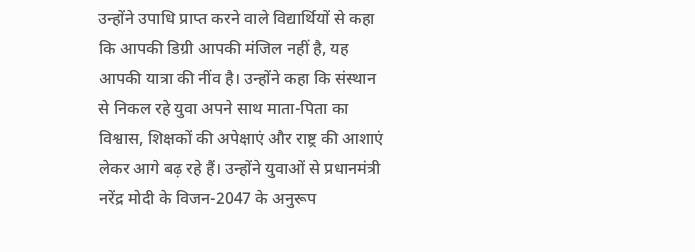उन्होंने उपाधि प्राप्त करने वाले विद्यार्थियों से कहा कि आपकी डिग्री आपकी मंजिल नहीं है, यह आपकी यात्रा की नींव है। उन्होंने कहा कि संस्थान से निकल रहे युवा अपने साथ माता-पिता का विश्वास, शिक्षकों की अपेक्षाएं और राष्ट्र की आशाएं लेकर आगे बढ़ रहे हैं। उन्होंने युवाओं से प्रधानमंत्री नरेंद्र मोदी के विजन-2047 के अनुरूप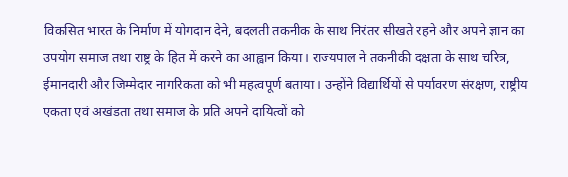विकसित भारत के निर्माण में योगदान देने, बदलती तकनीक के साथ निरंतर सीखते रहने और अपने ज्ञान का उपयोग समाज तथा राष्ट्र के हित में करने का आह्वान किया। राज्यपाल ने तकनीकी दक्षता के साथ चरित्र, ईमानदारी और जिम्मेदार नागरिकता को भी महत्वपूर्ण बताया। उन्होंने विद्यार्थियों से पर्यावरण संरक्षण, राष्ट्रीय एकता एवं अखंडता तथा समाज के प्रति अपने दायित्वों को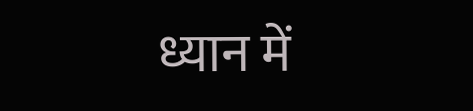ध्यान में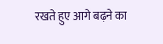रखते हुए आगे बढ़ने का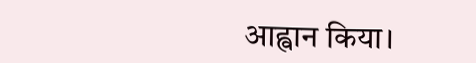आह्वान किया।